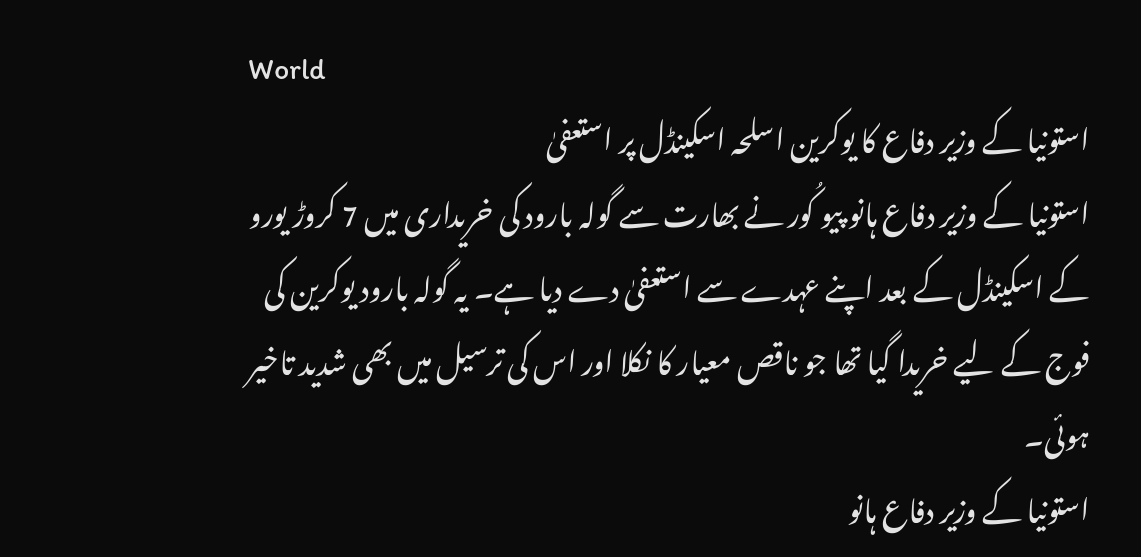World
استونیا کے وزیر دفاع کا یوکرین اسلحہ اسکینڈل پر استعفیٰ
استونیا کے وزیر دفاع ہانو پیو کُور نے بھارت سے گولہ بارود کی خریداری میں 7 کروڑ یورو کے اسکینڈل کے بعد اپنے عہدے سے استعفیٰ دے دیا ہے۔ یہ گولہ بارود یوکرین کی فوج کے لیے خریدا گیا تھا جو ناقص معیار کا نکلا اور اس کی ترسیل میں بھی شدید تاخیر ہوئی۔
استونیا کے وزیر دفاع ہانو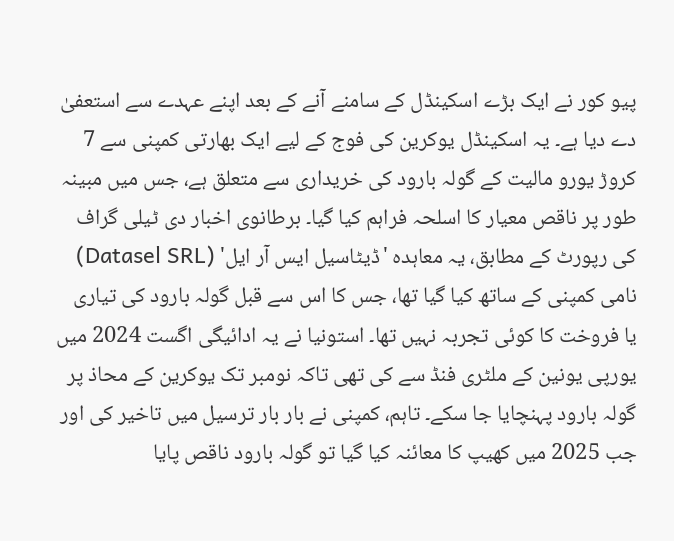پیو کور نے ایک بڑے اسکینڈل کے سامنے آنے کے بعد اپنے عہدے سے استعفیٰ دے دیا ہے۔ یہ اسکینڈل یوکرین کی فوج کے لیے ایک بھارتی کمپنی سے 7 کروڑ یورو مالیت کے گولہ بارود کی خریداری سے متعلق ہے، جس میں مبینہ طور پر ناقص معیار کا اسلحہ فراہم کیا گیا۔ برطانوی اخبار دی ٹیلی گراف کی رپورٹ کے مطابق، یہ معاہدہ 'ڈیٹاسیل ایس آر ایل' (Datasel SRL) نامی کمپنی کے ساتھ کیا گیا تھا، جس کا اس سے قبل گولہ بارود کی تیاری یا فروخت کا کوئی تجربہ نہیں تھا۔ استونیا نے یہ ادائیگی اگست 2024 میں یورپی یونین کے ملٹری فنڈ سے کی تھی تاکہ نومبر تک یوکرین کے محاذ پر گولہ بارود پہنچایا جا سکے۔ تاہم، کمپنی نے بار بار ترسیل میں تاخیر کی اور جب 2025 میں کھیپ کا معائنہ کیا گیا تو گولہ بارود ناقص پایا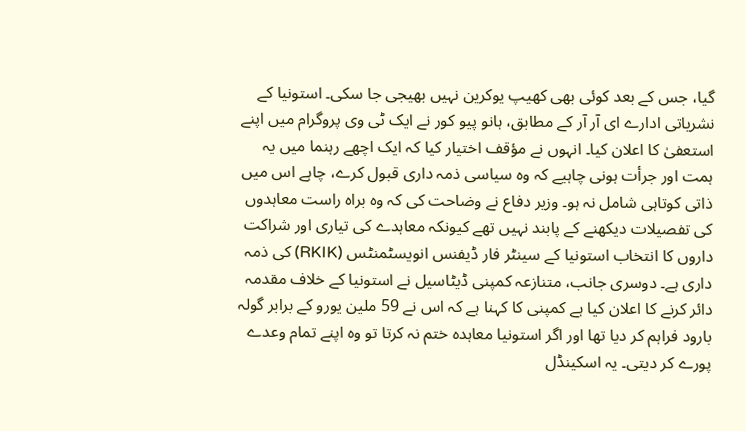گیا، جس کے بعد کوئی بھی کھیپ یوکرین نہیں بھیجی جا سکی۔ استونیا کے نشریاتی ادارے ای آر آر کے مطابق، ہانو پیو کور نے ایک ٹی وی پروگرام میں اپنے استعفیٰ کا اعلان کیا۔ انہوں نے مؤقف اختیار کیا کہ ایک اچھے رہنما میں یہ ہمت اور جرأت ہونی چاہیے کہ وہ سیاسی ذمہ داری قبول کرے، چاہے اس میں ذاتی کوتاہی شامل نہ ہو۔ وزیر دفاع نے وضاحت کی کہ وہ براہ راست معاہدوں کی تفصیلات دیکھنے کے پابند نہیں تھے کیونکہ معاہدے کی تیاری اور شراکت داروں کا انتخاب استونیا کے سینٹر فار ڈیفنس انویسٹمنٹس (RKIK) کی ذمہ داری ہے۔ دوسری جانب، متنازعہ کمپنی ڈیٹاسیل نے استونیا کے خلاف مقدمہ دائر کرنے کا اعلان کیا ہے کمپنی کا کہنا ہے کہ اس نے 59 ملین یورو کے برابر گولہ بارود فراہم کر دیا تھا اور اگر استونیا معاہدہ ختم نہ کرتا تو وہ اپنے تمام وعدے پورے کر دیتی۔ یہ اسکینڈل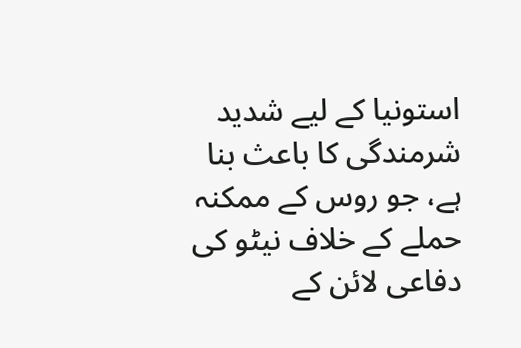استونیا کے لیے شدید شرمندگی کا باعث بنا ہے، جو روس کے ممکنہ حملے کے خلاف نیٹو کی دفاعی لائن کے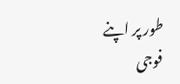طور پر اپنے فوجی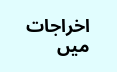اخراجات میں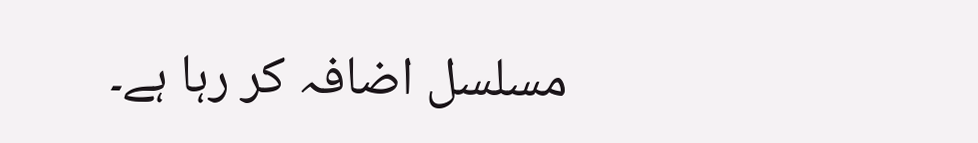مسلسل اضافہ کر رہا ہے۔